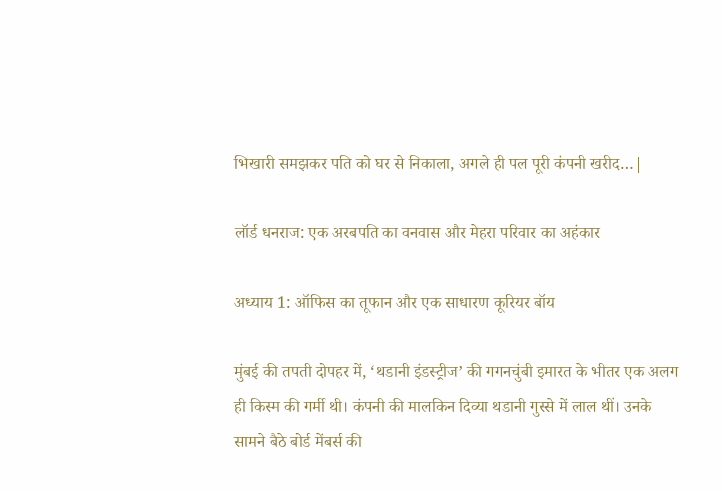भिखारी समझकर पति को घर से निकाला, अगले ही पल पूरी कंपनी खरीद…|

लॉर्ड धनराज: एक अरबपति का वनवास और मेहरा परिवार का अहंकार

अध्याय 1: ऑफिस का तूफान और एक साधारण कूरियर बॉय

मुंबई की तपती दोपहर में, ‘थडानी इंडस्ट्रीज’ की गगनचुंबी इमारत के भीतर एक अलग ही किस्म की गर्मी थी। कंपनी की मालकिन दिव्या थडानी गुस्से में लाल थीं। उनके सामने बैठे बोर्ड मेंबर्स की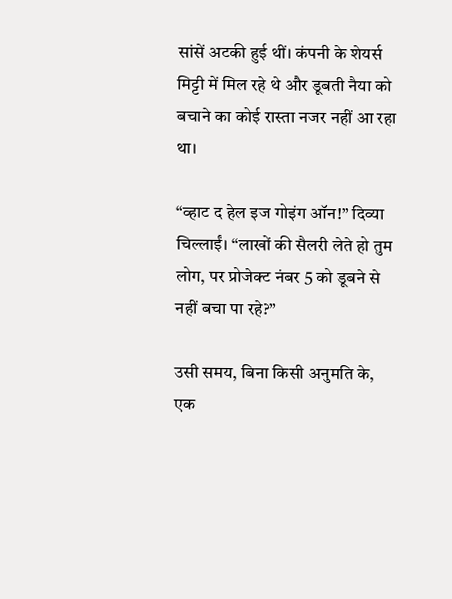सांसें अटकी हुई थीं। कंपनी के शेयर्स मिट्टी में मिल रहे थे और डूबती नैया को बचाने का कोई रास्ता नजर नहीं आ रहा था।

“व्हाट द हेल इज गोइंग ऑन!” दिव्या चिल्लाईं। “लाखों की सैलरी लेते हो तुम लोग, पर प्रोजेक्ट नंबर 5 को डूबने से नहीं बचा पा रहे?”

उसी समय, बिना किसी अनुमति के, एक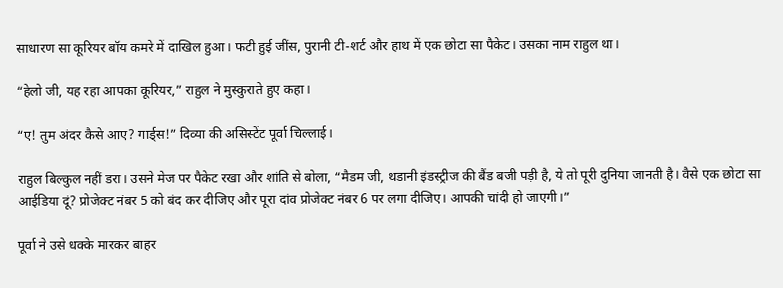साधारण सा कूरियर बॉय कमरे में दाखिल हुआ। फटी हुई जींस, पुरानी टी-शर्ट और हाथ में एक छोटा सा पैकेट। उसका नाम राहुल था।

“हेलो जी, यह रहा आपका कूरियर,” राहुल ने मुस्कुराते हुए कहा।

“ए! तुम अंदर कैसे आए? गार्ड्स!” दिव्या की असिस्टेंट पूर्वा चिल्लाई।

राहुल बिल्कुल नहीं डरा। उसने मेज पर पैकेट रखा और शांति से बोला, “मैडम जी, थडानी इंडस्ट्रीज की बैंड बजी पड़ी है, ये तो पूरी दुनिया जानती है। वैसे एक छोटा सा आईडिया दूं? प्रोजेक्ट नंबर 5 को बंद कर दीजिए और पूरा दांव प्रोजेक्ट नंबर 6 पर लगा दीजिए। आपकी चांदी हो जाएगी।”

पूर्वा ने उसे धक्के मारकर बाहर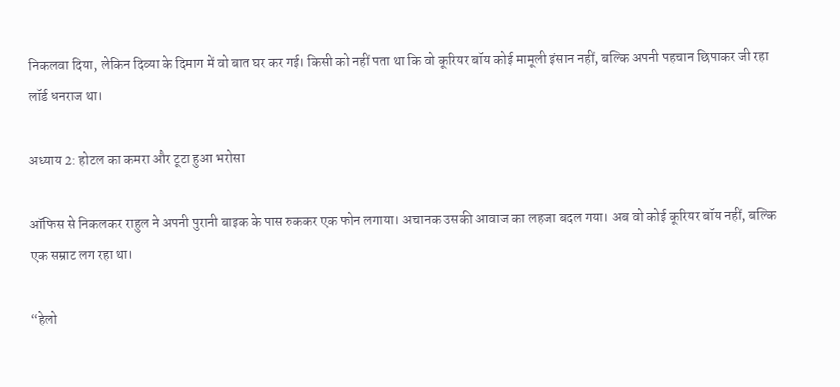निकलवा दिया, लेकिन दिव्या के दिमाग में वो बात घर कर गई। किसी को नहीं पता था कि वो कूरियर बॉय कोई मामूली इंसान नहीं, बल्कि अपनी पहचान छिपाकर जी रहा लॉर्ड धनराज था।

अध्याय 2: होटल का कमरा और टूटा हुआ भरोसा

ऑफिस से निकलकर राहुल ने अपनी पुरानी बाइक के पास रुककर एक फोन लगाया। अचानक उसकी आवाज का लहजा बदल गया। अब वो कोई कूरियर बॉय नहीं, बल्कि एक सम्राट लग रहा था।

“हेलो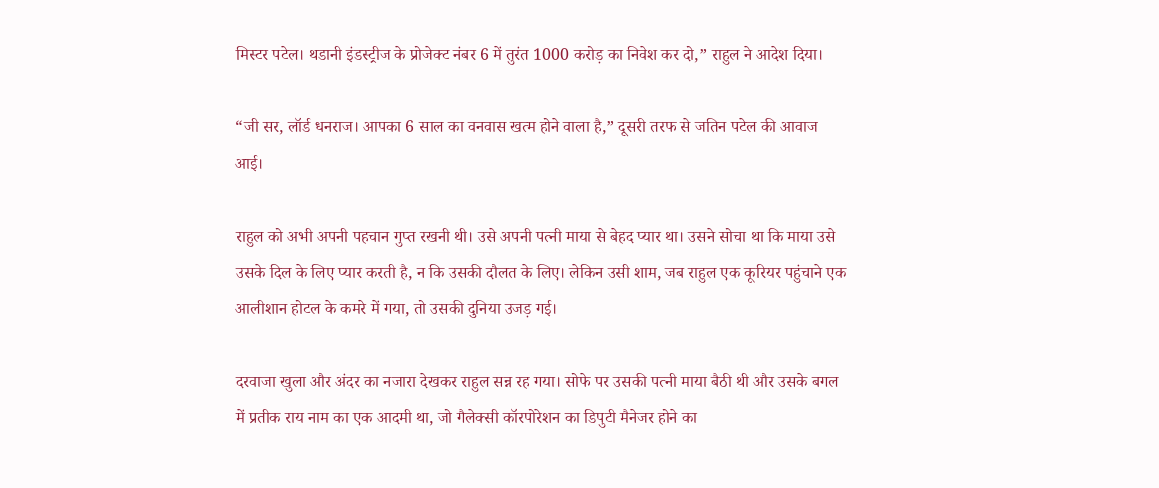मिस्टर पटेल। थडानी इंडस्ट्रीज के प्रोजेक्ट नंबर 6 में तुरंत 1000 करोड़ का निवेश कर दो,” राहुल ने आदेश दिया।

“जी सर, लॉर्ड धनराज। आपका 6 साल का वनवास खत्म होने वाला है,” दूसरी तरफ से जतिन पटेल की आवाज आई।

राहुल को अभी अपनी पहचान गुप्त रखनी थी। उसे अपनी पत्नी माया से बेहद प्यार था। उसने सोचा था कि माया उसे उसके दिल के लिए प्यार करती है, न कि उसकी दौलत के लिए। लेकिन उसी शाम, जब राहुल एक कूरियर पहुंचाने एक आलीशान होटल के कमरे में गया, तो उसकी दुनिया उजड़ गई।

दरवाजा खुला और अंदर का नजारा देखकर राहुल सन्न रह गया। सोफे पर उसकी पत्नी माया बैठी थी और उसके बगल में प्रतीक राय नाम का एक आदमी था, जो गैलेक्सी कॉरपोरेशन का डिपुटी मैनेजर होने का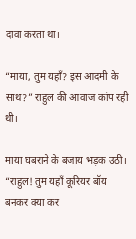दावा करता था।

“माया, तुम यहाँ? इस आदमी के साथ?” राहुल की आवाज कांप रही थी।

माया घबराने के बजाय भड़क उठी। “राहुल! तुम यहाँ कूरियर बॉय बनकर क्या कर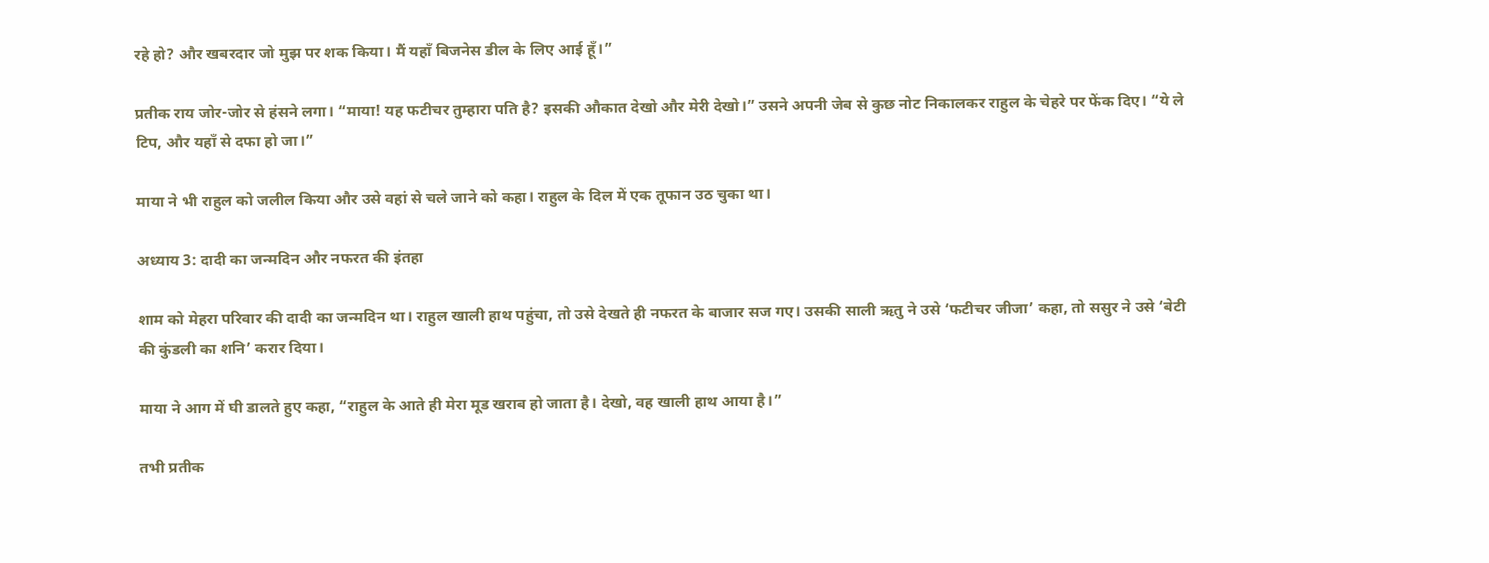रहे हो? और खबरदार जो मुझ पर शक किया। मैं यहाँ बिजनेस डील के लिए आई हूँ।”

प्रतीक राय जोर-जोर से हंसने लगा। “माया! यह फटीचर तुम्हारा पति है? इसकी औकात देखो और मेरी देखो।” उसने अपनी जेब से कुछ नोट निकालकर राहुल के चेहरे पर फेंक दिए। “ये ले टिप, और यहाँ से दफा हो जा।”

माया ने भी राहुल को जलील किया और उसे वहां से चले जाने को कहा। राहुल के दिल में एक तूफान उठ चुका था।

अध्याय 3: दादी का जन्मदिन और नफरत की इंतहा

शाम को मेहरा परिवार की दादी का जन्मदिन था। राहुल खाली हाथ पहुंचा, तो उसे देखते ही नफरत के बाजार सज गए। उसकी साली ऋतु ने उसे ‘फटीचर जीजा’ कहा, तो ससुर ने उसे ‘बेटी की कुंडली का शनि’ करार दिया।

माया ने आग में घी डालते हुए कहा, “राहुल के आते ही मेरा मूड खराब हो जाता है। देखो, वह खाली हाथ आया है।”

तभी प्रतीक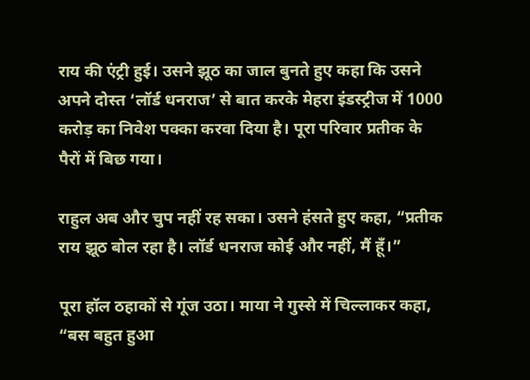राय की एंट्री हुई। उसने झूठ का जाल बुनते हुए कहा कि उसने अपने दोस्त ‘लॉर्ड धनराज’ से बात करके मेहरा इंडस्ट्रीज में 1000 करोड़ का निवेश पक्का करवा दिया है। पूरा परिवार प्रतीक के पैरों में बिछ गया।

राहुल अब और चुप नहीं रह सका। उसने हंसते हुए कहा, “प्रतीक राय झूठ बोल रहा है। लॉर्ड धनराज कोई और नहीं, मैं हूँ।”

पूरा हॉल ठहाकों से गूंज उठा। माया ने गुस्से में चिल्लाकर कहा, “बस बहुत हुआ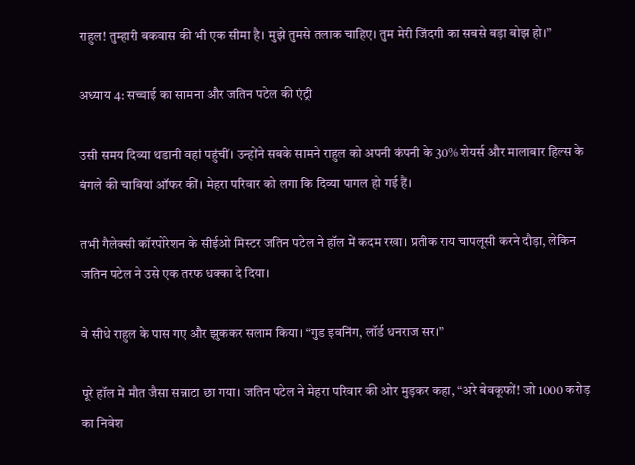राहुल! तुम्हारी बकवास की भी एक सीमा है। मुझे तुमसे तलाक चाहिए। तुम मेरी जिंदगी का सबसे बड़ा बोझ हो।”

अध्याय 4: सच्चाई का सामना और जतिन पटेल की एंट्री

उसी समय दिव्या थडानी वहां पहुंचीं। उन्होंने सबके सामने राहुल को अपनी कंपनी के 30% शेयर्स और मालाबार हिल्स के बंगले की चाबियां ऑफर कीं। मेहरा परिवार को लगा कि दिव्या पागल हो गई हैं।

तभी गैलेक्सी कॉरपोरेशन के सीईओ मिस्टर जतिन पटेल ने हॉल में कदम रखा। प्रतीक राय चापलूसी करने दौड़ा, लेकिन जतिन पटेल ने उसे एक तरफ धक्का दे दिया।

वे सीधे राहुल के पास गए और झुककर सलाम किया। “गुड इवनिंग, लॉर्ड धनराज सर।”

पूरे हॉल में मौत जैसा सन्नाटा छा गया। जतिन पटेल ने मेहरा परिवार की ओर मुड़कर कहा, “अरे बेवकूफों! जो 1000 करोड़ का निवेश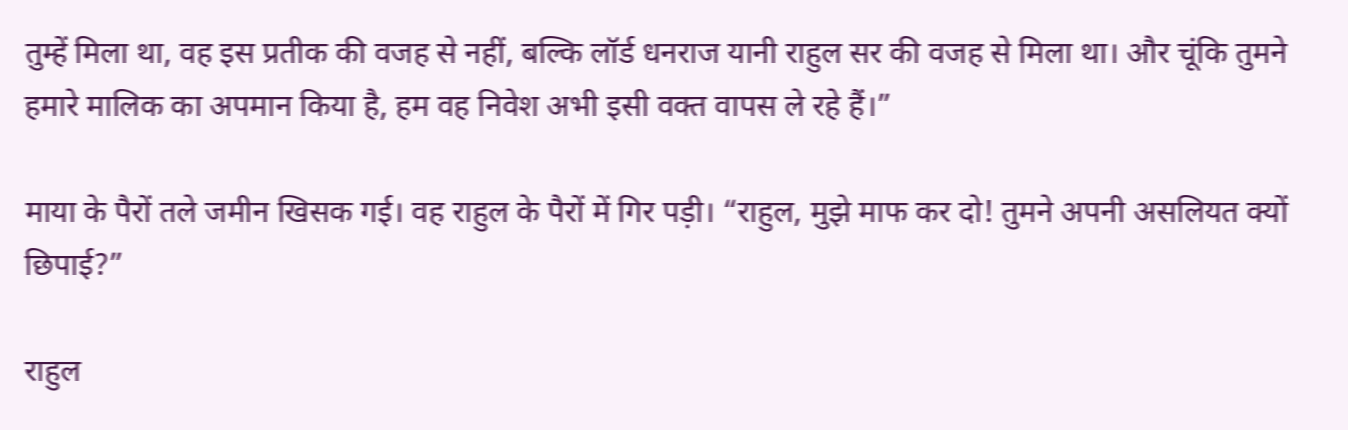तुम्हें मिला था, वह इस प्रतीक की वजह से नहीं, बल्कि लॉर्ड धनराज यानी राहुल सर की वजह से मिला था। और चूंकि तुमने हमारे मालिक का अपमान किया है, हम वह निवेश अभी इसी वक्त वापस ले रहे हैं।”

माया के पैरों तले जमीन खिसक गई। वह राहुल के पैरों में गिर पड़ी। “राहुल, मुझे माफ कर दो! तुमने अपनी असलियत क्यों छिपाई?”

राहुल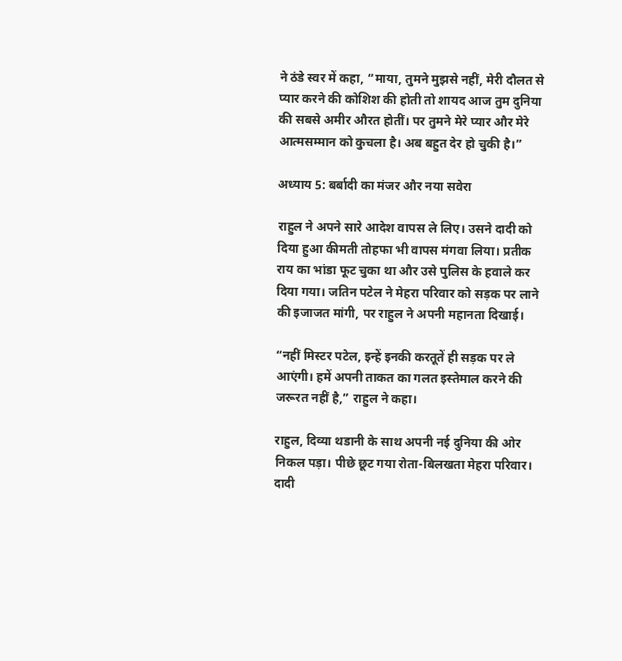ने ठंडे स्वर में कहा, “माया, तुमने मुझसे नहीं, मेरी दौलत से प्यार करने की कोशिश की होती तो शायद आज तुम दुनिया की सबसे अमीर औरत होतीं। पर तुमने मेरे प्यार और मेरे आत्मसम्मान को कुचला है। अब बहुत देर हो चुकी है।”

अध्याय 5: बर्बादी का मंजर और नया सवेरा

राहुल ने अपने सारे आदेश वापस ले लिए। उसने दादी को दिया हुआ कीमती तोहफा भी वापस मंगवा लिया। प्रतीक राय का भांडा फूट चुका था और उसे पुलिस के हवाले कर दिया गया। जतिन पटेल ने मेहरा परिवार को सड़क पर लाने की इजाजत मांगी, पर राहुल ने अपनी महानता दिखाई।

“नहीं मिस्टर पटेल, इन्हें इनकी करतूतें ही सड़क पर ले आएंगी। हमें अपनी ताकत का गलत इस्तेमाल करने की जरूरत नहीं है,” राहुल ने कहा।

राहुल, दिव्या थडानी के साथ अपनी नई दुनिया की ओर निकल पड़ा। पीछे छूट गया रोता-बिलखता मेहरा परिवार। दादी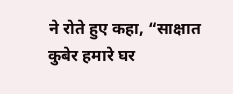ने रोते हुए कहा, “साक्षात कुबेर हमारे घर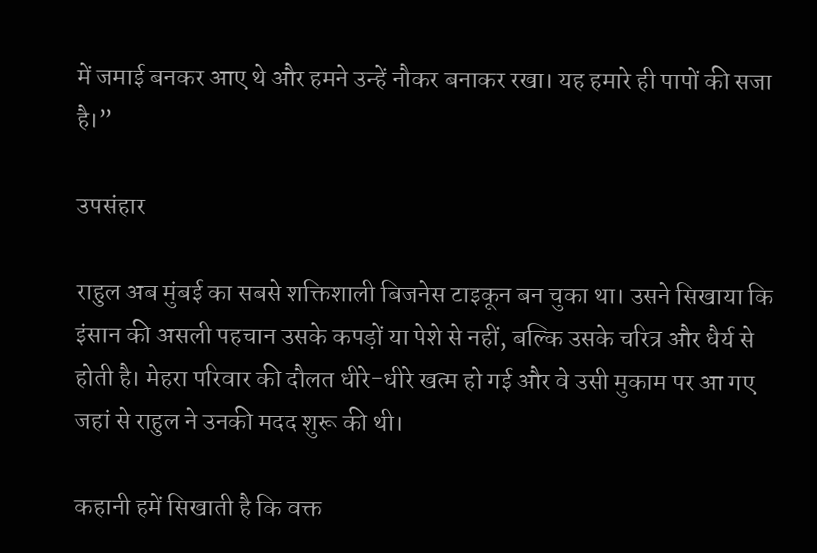में जमाई बनकर आए थे और हमने उन्हें नौकर बनाकर रखा। यह हमारे ही पापों की सजा है।”

उपसंहार

राहुल अब मुंबई का सबसे शक्तिशाली बिजनेस टाइकून बन चुका था। उसने सिखाया कि इंसान की असली पहचान उसके कपड़ों या पेशे से नहीं, बल्कि उसके चरित्र और धैर्य से होती है। मेहरा परिवार की दौलत धीरे-धीरे खत्म हो गई और वे उसी मुकाम पर आ गए जहां से राहुल ने उनकी मदद शुरू की थी।

कहानी हमें सिखाती है कि वक्त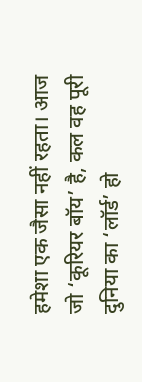हमेशा एक जैसा नहीं रहता। आज जो ‘कूरियर बॉय’ है, कल वह पूरी दुनिया का ‘लॉर्ड’ हो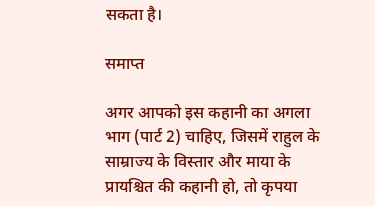सकता है।

समाप्त

अगर आपको इस कहानी का अगला भाग (पार्ट 2) चाहिए, जिसमें राहुल के साम्राज्य के विस्तार और माया के प्रायश्चित की कहानी हो, तो कृपया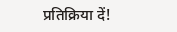प्रतिक्रिया दें!